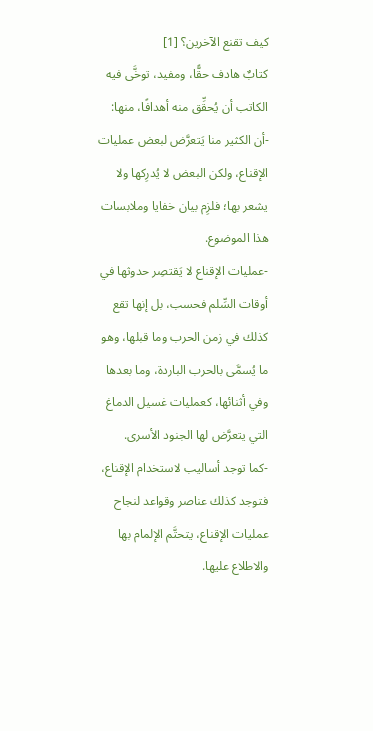كيف تقنع الآخرين؟ [1]
كتابٌ هادف حقًّا، ومفيد، توخَّى فيه الكاتب أن يُحقِّق منه أهدافًا، منها:
-أن الكثير منا يَتعرَّض لبعض عمليات الإقناع، ولكن البعض لا يُدرِكها ولا يشعر بها؛ فلزِم بيان خفايا وملابسات هذا الموضوع.
-عمليات الإقناع لا يَقتصِر حدوثها في أوقات السِّلم فحسب، بل إنها تقع كذلك في زمن الحرب وما قبلها، وهو ما يُسمَّى بالحرب الباردة، وما بعدها وفي أثنائها، كعمليات غسيل الدماغ التي يتعرَّض لها الجنود الأسرى.
-كما توجد أساليب لاستخدام الإقناع، فتوجد كذلك عناصر وقواعد لنجاح عمليات الإقناع، يتحتَّم الإلمام بها والاطلاع عليها.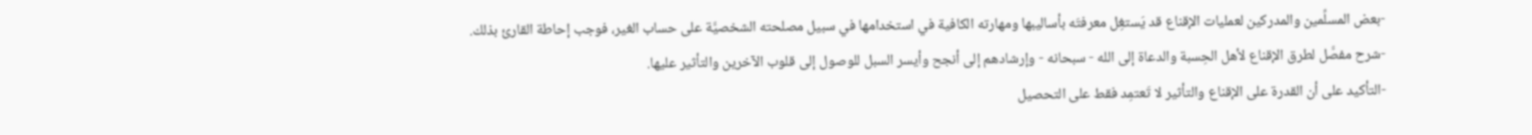-بعض المسلِّمين والمدركين لعمليات الإقناع قد يَستغِل معرفتَه بأساليبها ومهارته الكافية في استخدامها في سبيل مصلحته الشخصيَّة على حساب الغير، فوجب إحاطة القارئ بذلك.
-شرح مفصَّل لطرق الإقناع لأهل الحِسبة والدعاة إلى الله - سبحانه - وإرشادهم إلى أنجح وأيسر السبل للوصول إلى قلوب الآخرين والتأثير عليها.
-التأكيد على أن القدرة على الإقناع والتأثير لا تَعتمِد فقط على التحصيل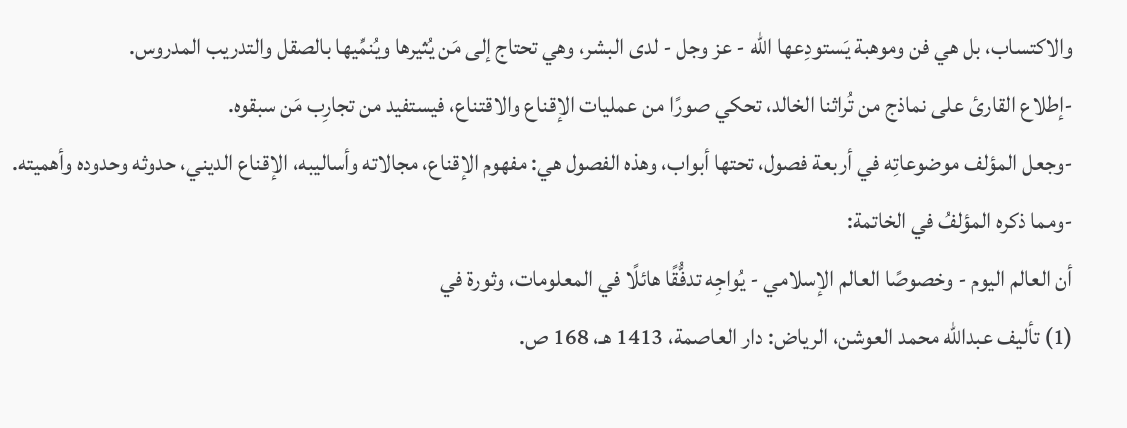والاكتساب، بل هي فن وموهبة يَستودِعها الله - عز وجل - لدى البشر، وهي تحتاج إلى مَن يُثيرها ويُنمِّيها بالصقل والتدريب المدروس.
-إطلاع القارئ على نماذج من تُراثنا الخالد، تحكي صورًا من عمليات الإقناع والاقتناع، فيستفيد من تجارِب مَن سبقوه.
-وجعل المؤلف موضوعاتِه في أربعة فصول، تحتها أبواب، وهذه الفصول هي: مفهوم الإقناع، مجالاته وأساليبه، الإقناع الديني، حدوثه وحدوده وأهميته.
-ومما ذكره المؤلفُ في الخاتمة:
أن العالم اليوم - وخصوصًا العالم الإسلامي - يُواجِه تدفُّقًا هائلًا في المعلومات، وثورة في
(1) تأليف عبدالله محمد العوشن، الرياض: دار العاصمة، 1413 هـ، 168 ص.